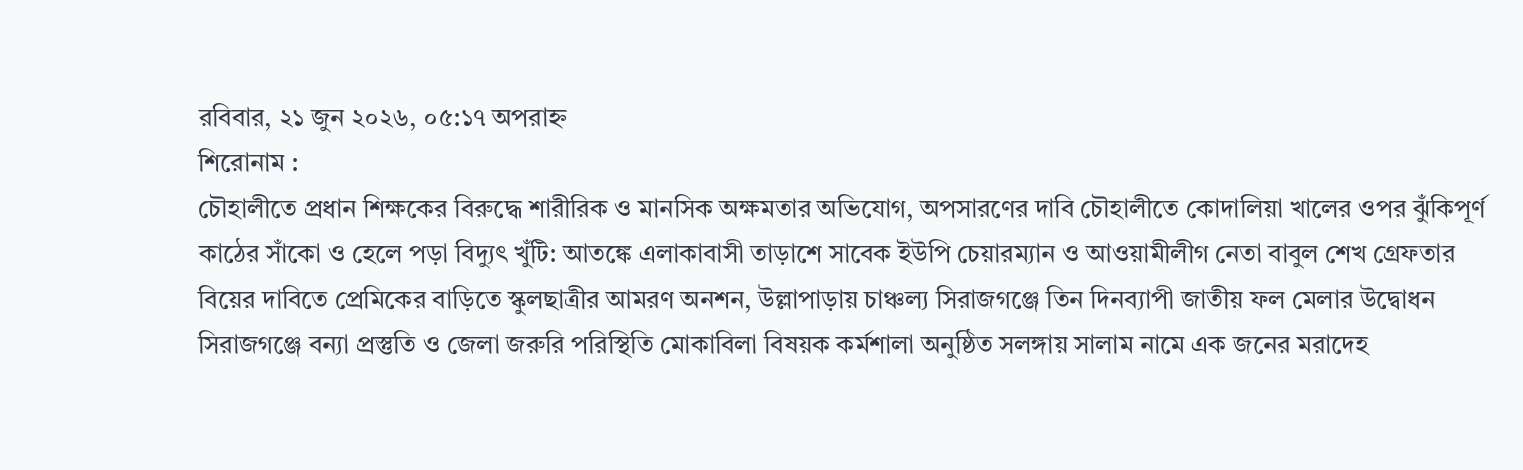রবিবার, ২১ জুন ২০২৬, ০৫:১৭ অপরাহ্ন
শিরোনাম :
চৌহালীতে প্রধান শিক্ষকের বিরুদ্ধে শারীরিক ও মানসিক অক্ষমতার অভিযোগ, অপসারণের দাবি চৌহালীতে কোদালিয়া খালের ওপর ঝুঁকিপূর্ণ কাঠের সাঁকো ও হেলে পড়া বিদ্যুৎ খুঁটি: আতঙ্কে এলাকাবাসী তাড়াশে সাবেক ইউপি চেয়ারম্যান ও আওয়ামীলীগ নেতা বাবুল শেখ গ্রেফতার বিয়ের দাবিতে প্রেমিকের বাড়িতে স্কুলছাত্রীর আমরণ অনশন, উল্লাপাড়ায় চাঞ্চল্য সিরাজগঞ্জে তিন দিনব্যাপী জাতীয় ফল মেলার উদ্বোধন সিরাজগঞ্জে বন্যা প্রস্তুতি ও জেলা জরুরি পরিস্থিতি মোকাবিলা বিষয়ক কর্মশালা অনুষ্ঠিত সলঙ্গায় সালাম নামে এক জনের মরাদেহ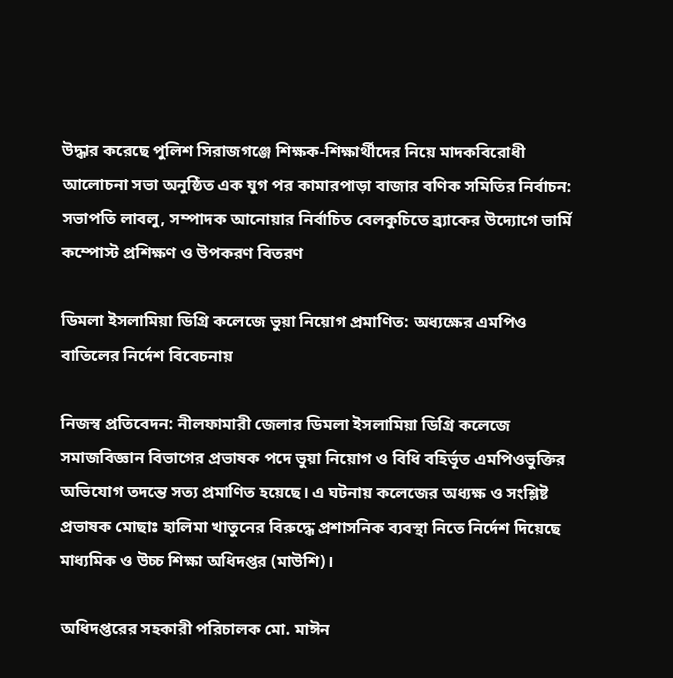উদ্ধার করেছে পুলিশ সিরাজগঞ্জে শিক্ষক-শিক্ষার্থীদের নিয়ে মাদকবিরোধী আলোচনা সভা অনুষ্ঠিত এক যুগ পর কামারপাড়া বাজার বণিক সমিতির নির্বাচন: সভাপতি লাবলু, সম্পাদক আনোয়ার নির্বাচিত বেলকুচিতে ব্র্যাকের উদ্যোগে ভার্মি কম্পোস্ট প্রশিক্ষণ ও উপকরণ বিতরণ

ডিমলা ইসলামিয়া ডিগ্রি কলেজে ভুয়া নিয়োগ প্রমাণিত: অধ্যক্ষের এমপিও বাতিলের নির্দেশ বিবেচনায়

নিজস্ব প্রতিবেদন: নীলফামারী জেলার ডিমলা ইসলামিয়া ডিগ্রি কলেজে সমাজবিজ্ঞান বিভাগের প্রভাষক পদে ভুয়া নিয়োগ ও বিধি বহির্ভূত এমপিওভুক্তির অভিযোগ তদন্তে সত্য প্রমাণিত হয়েছে। এ ঘটনায় কলেজের অধ্যক্ষ ও সংশ্লিষ্ট প্রভাষক মোছাঃ হালিমা খাতুনের বিরুদ্ধে প্রশাসনিক ব্যবস্থা নিতে নির্দেশ দিয়েছে মাধ্যমিক ও উচ্চ শিক্ষা অধিদপ্তর (মাউশি)।

অধিদপ্তরের সহকারী পরিচালক মো. মাঈন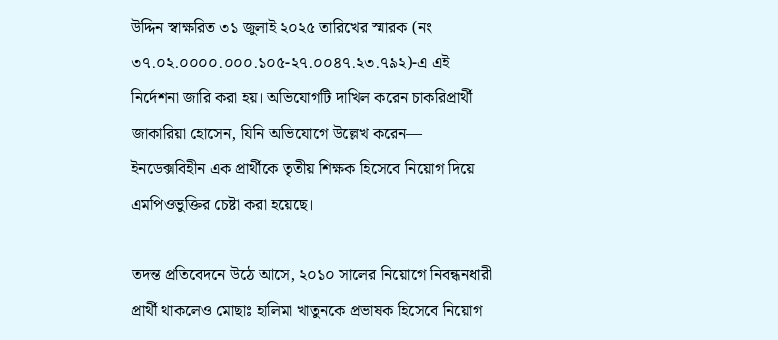উদ্দিন স্বাক্ষরিত ৩১ জুলাই ২০২৫ তারিখের স্মারক (নং ৩৭.০২.০০০০.০০০.১০৫-২৭.০০৪৭.২৩.৭৯২)-এ এই নির্দেশনা জারি করা হয়। অভিযোগটি দাখিল করেন চাকরিপ্রার্থী জাকারিয়া হোসেন, যিনি অভিযোগে উল্লেখ করেন— ইনডেক্সবিহীন এক প্রার্থীকে তৃতীয় শিক্ষক হিসেবে নিয়োগ দিয়ে এমপিওভুক্তির চেষ্টা করা হয়েছে।

তদন্ত প্রতিবেদনে উঠে আসে, ২০১০ সালের নিয়োগে নিবন্ধনধারী প্রার্থী থাকলেও মোছাঃ হালিমা খাতুনকে প্রভাষক হিসেবে নিয়োগ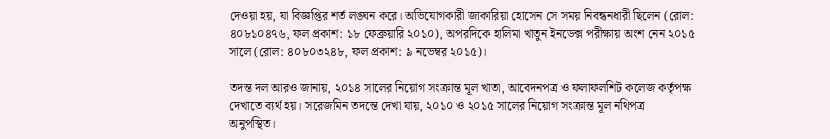দেওয়া হয়, যা বিজ্ঞপ্তির শর্ত লঙ্ঘন করে। অভিযোগকারী জাকারিয়া হোসেন সে সময় নিবন্ধনধারী ছিলেন (রোল: ৪০৮১০৪৭৬, ফল প্রকাশ: ১৮ ফেব্রুয়ারি ২০১০), অপরদিকে হালিমা খাতুন ইনডেক্স পরীক্ষায় অংশ নেন ২০১৫ সালে (রোল: ৪০৮০৩২৪৮, ফল প্রকাশ: ৯ নভেম্বর ২০১৫)।

তদন্ত দল আরও জানায়, ২০১৪ সালের নিয়োগ সংক্রান্ত মূল খাতা, আবেদনপত্র ও ফলাফলশিট কলেজ কর্তৃপক্ষ দেখাতে ব্যর্থ হয়। সরেজমিন তদন্তে দেখা যায়, ২০১০ ও ২০১৫ সালের নিয়োগ সংক্রান্ত মূল নথিপত্র অনুপস্থিত।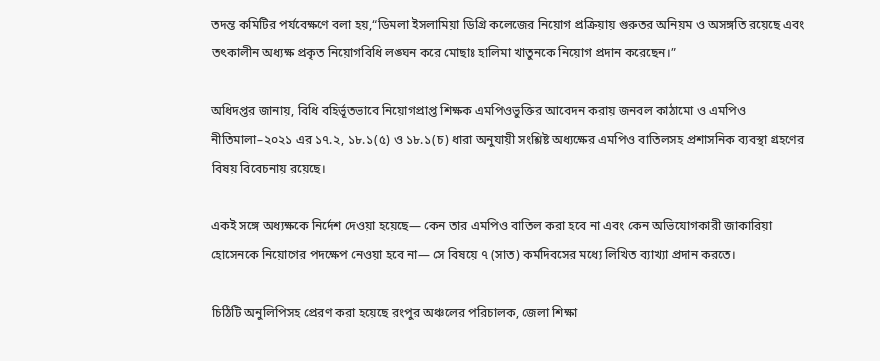তদন্ত কমিটির পর্যবেক্ষণে বলা হয়,“ডিমলা ইসলামিয়া ডিগ্রি কলেজের নিয়োগ প্রক্রিয়ায় গুরুতর অনিয়ম ও অসঙ্গতি রয়েছে এবং তৎকালীন অধ্যক্ষ প্রকৃত নিয়োগবিধি লঙ্ঘন করে মোছাঃ হালিমা খাতুনকে নিয়োগ প্রদান করেছেন।”

অধিদপ্তর জানায়, বিধি বহির্ভূতভাবে নিয়োগপ্রাপ্ত শিক্ষক এমপিওভুক্তির আবেদন করায় জনবল কাঠামো ও এমপিও নীতিমালা–২০২১ এর ১৭.২, ১৮.১(৫) ও ১৮.১(চ) ধারা অনুযায়ী সংশ্লিষ্ট অধ্যক্ষের এমপিও বাতিলসহ প্রশাসনিক ব্যবস্থা গ্রহণের বিষয় বিবেচনায় রয়েছে।

একই সঙ্গে অধ্যক্ষকে নির্দেশ দেওয়া হয়েছে— কেন তার এমপিও বাতিল করা হবে না এবং কেন অভিযোগকারী জাকারিয়া হোসেনকে নিয়োগের পদক্ষেপ নেওয়া হবে না— সে বিষয়ে ৭ (সাত) কর্মদিবসের মধ্যে লিখিত ব্যাখ্যা প্রদান করতে।

চিঠিটি অনুলিপিসহ প্রেরণ করা হয়েছে রংপুর অঞ্চলের পরিচালক, জেলা শিক্ষা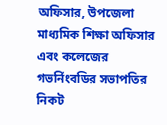অফিসার, উপজেলা মাধ্যমিক শিক্ষা অফিসার এবং কলেজের গভর্নিংবডির সভাপতির নিকট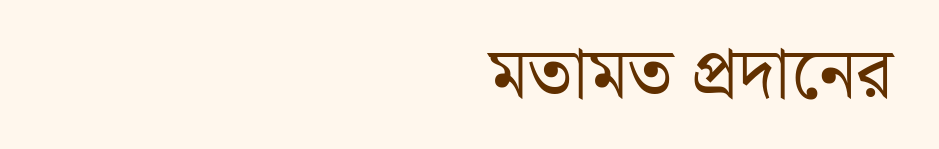মতামত প্রদানের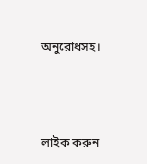অনুরোধসহ।



লাইক করুন